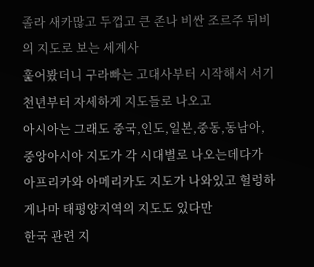졸라 새카많고 두껍고 큰 존나 비싼 조르주 뒤비의 지도로 보는 세계사
훑어봤더니 구라빠는 고대사부터 시작해서 서기 천년부터 자세하게 지도들로 나오고
아시아는 그래도 중국,인도,일본,중동,동남아,중앙아시아 지도가 각 시대별로 나오는데다가
아프리카와 아메리카도 지도가 나와있고 헐렁하게나마 태평양지역의 지도도 있다만
한국 관련 지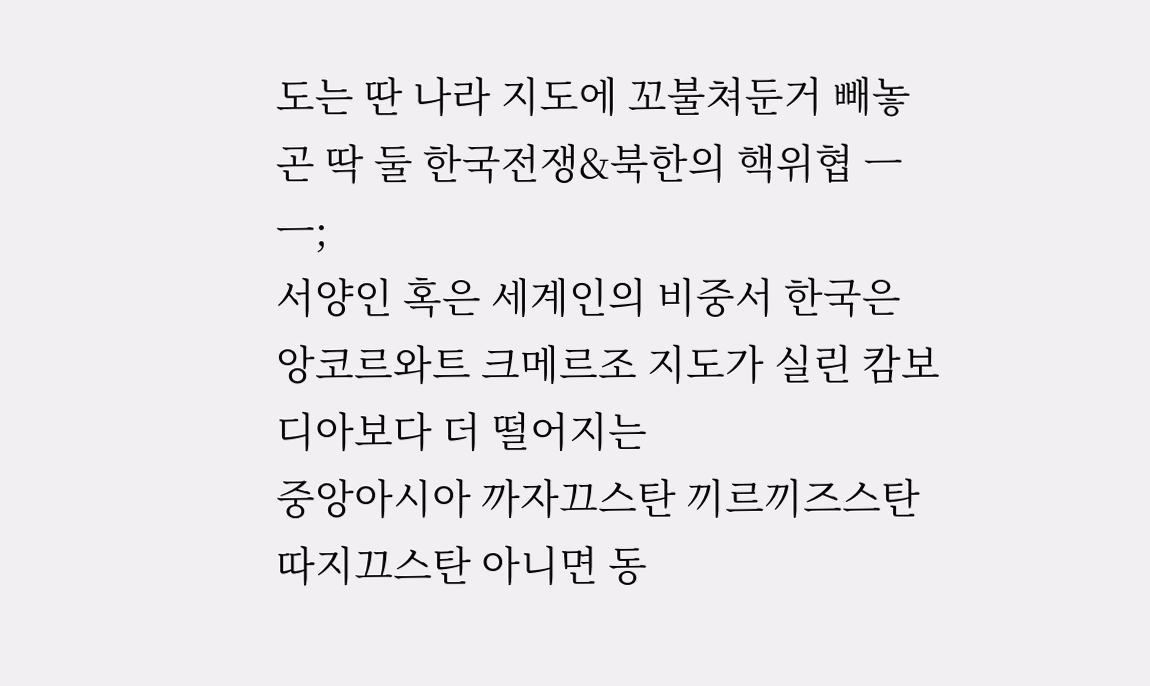도는 딴 나라 지도에 꼬불쳐둔거 빼놓곤 딱 둘 한국전쟁&북한의 핵위협 ㅡㅡ;
서양인 혹은 세계인의 비중서 한국은 앙코르와트 크메르조 지도가 실린 캄보디아보다 더 떨어지는
중앙아시아 까자끄스탄 끼르끼즈스탄 따지끄스탄 아니면 동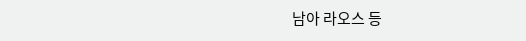남아 라오스 등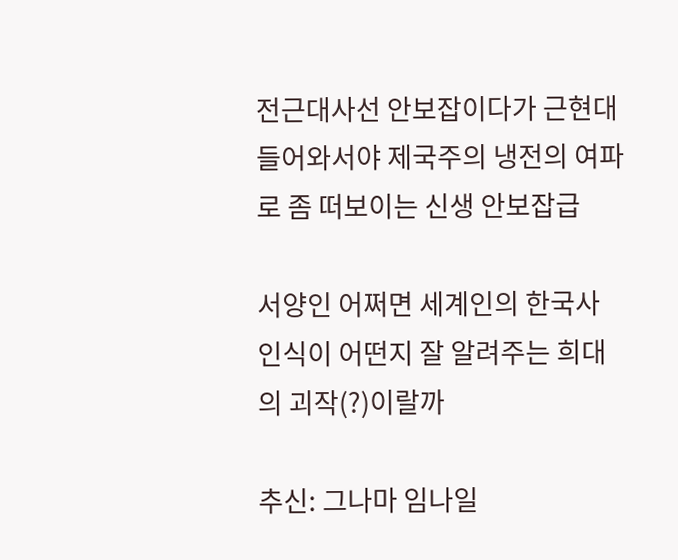전근대사선 안보잡이다가 근현대 들어와서야 제국주의 냉전의 여파로 좀 떠보이는 신생 안보잡급

서양인 어쩌면 세계인의 한국사 인식이 어떤지 잘 알려주는 희대의 괴작(?)이랄까

추신: 그나마 임나일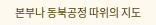본부나 동북공정 따위의 지도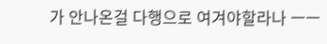가 안나온걸 다행으로 여겨야할라나 ㅡㅡ